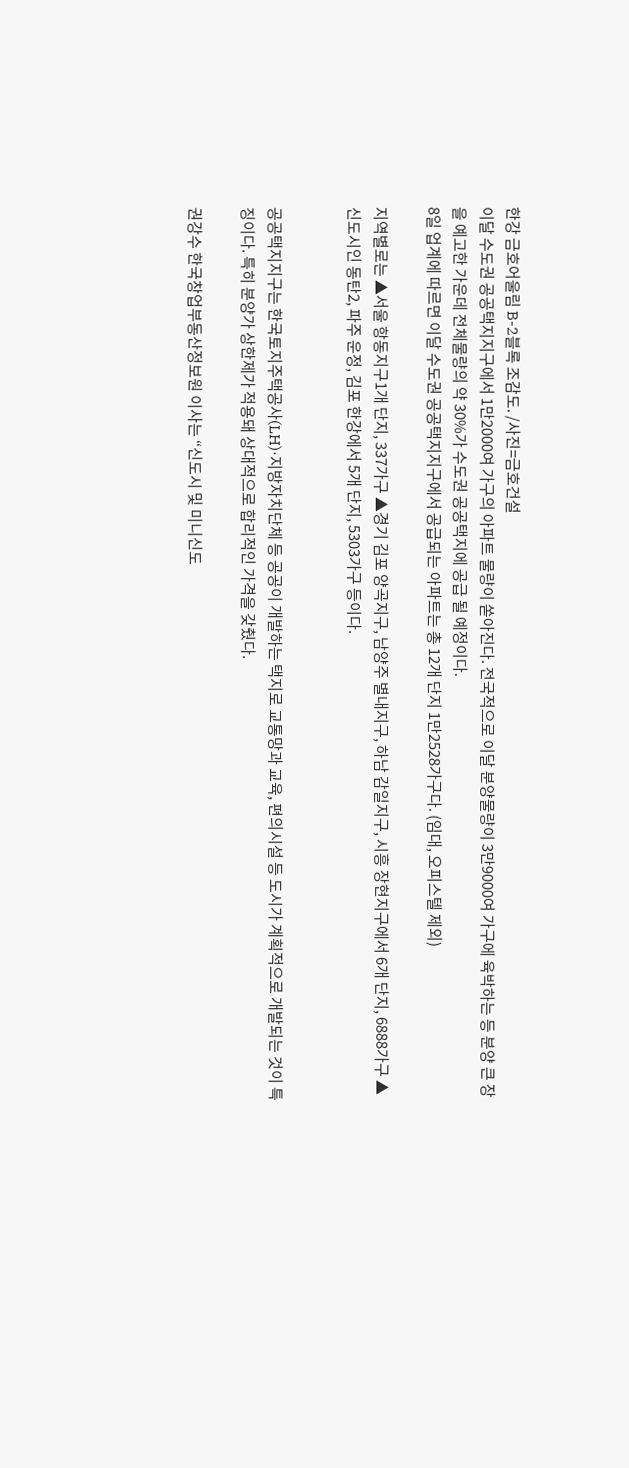한강 금호어울림 B-2블록 조감도. /사진=금호건설
이달 수도권 공공택지지구에서 1만2000여 가구의 아파트 물량이 쏟아진다. 전국적으로 이달 분양물량이 3만9000여 가구에 육박하는 등 분양 큰 장을 예고한 가운데 전체물량의 약 30%가 수도권 공공택지에 공급 될 예정이다.
8일 업계에 따르면 이달 수도권 공공택지지구에서 공급되는 아파트는 총 12개 단지 1만2528가구다. (임대, 오피스텔 제외)

지역별로는 ▲서울 항동지구1개 단지, 337가구 ▲경기 김포 양곡지구, 남양주 별내지구, 하남 감일지구, 시흥 장현지구에서 6개 단지, 6888가구 ▲신도시인 동탄2, 파주 운정, 김포 한강에서 5개 단지, 5303가구 등이다.


공공택지지구는 한국토지주택공사(LH)·지방자치단체 등 공공이 개발하는 택지로 교통망과 교육, 편의시설 등 도시가 계획적으로 개발되는 것이 특징이다. 특히 분양가 상한제가 적용돼 상대적으로 합리적인 가격을 갖췄다.

권강수 한국창업부동산정보원 이사는 “신도시 및 미니신도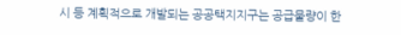시 등 계획적으로 개발되는 공공택지지구는 공급물량이 한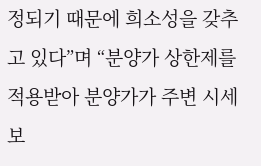정되기 때문에 희소성을 갖추고 있다”며 “분양가 상한제를 적용받아 분양가가 주변 시세보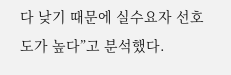다 낮기 때문에 실수요자 선호도가 높다”고 분석했다.